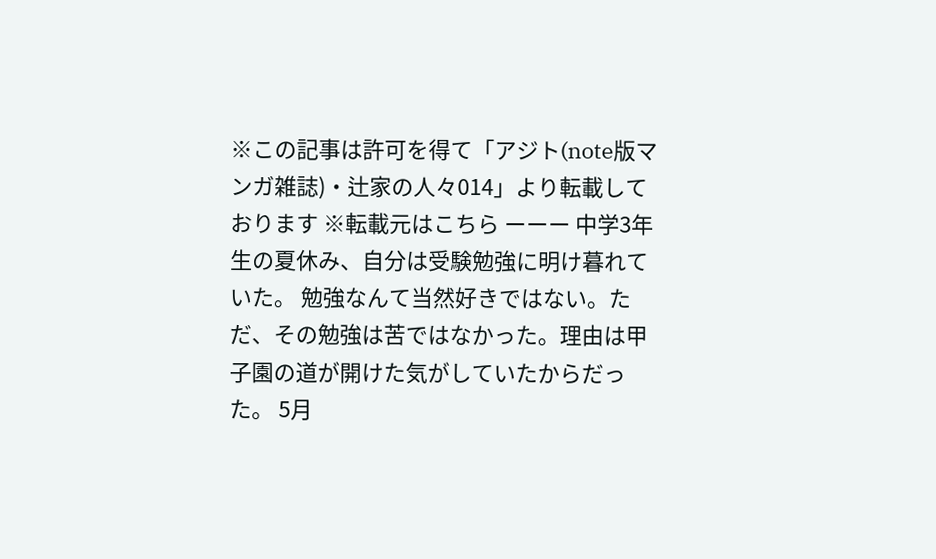※この記事は許可を得て「アジト(note版マンガ雑誌)・辻家の人々014」より転載しております ※転載元はこちら ーーー 中学3年生の夏休み、自分は受験勉強に明け暮れていた。 勉強なんて当然好きではない。ただ、その勉強は苦ではなかった。理由は甲子園の道が開けた気がしていたからだった。 5月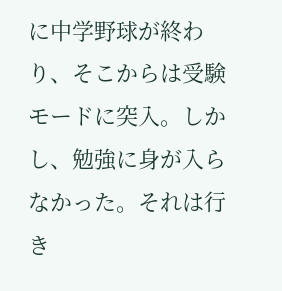に中学野球が終わり、そこからは受験モードに突入。しかし、勉強に身が入らなかった。それは行き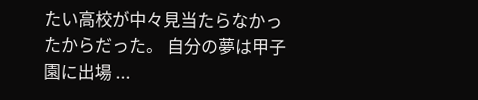たい高校が中々見当たらなかったからだった。 自分の夢は甲子園に出場 ...